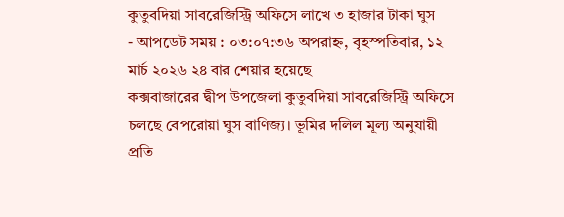কুতুবদিয়া সাবরেজিস্ট্রি অফিসে লাখে ৩ হাজার টাকা ঘুস
- আপডেট সময় : ০৩:০৭:৩৬ অপরাহ্ন, বৃহস্পতিবার, ১২ মার্চ ২০২৬ ২৪ বার শেয়ার হয়েছে
কক্সবাজারের দ্বীপ উপজেলা কুতুবদিয়া সাবরেজিস্ট্রি অফিসে চলছে বেপরোয়া ঘুস বাণিজ্য। ভূমির দলিল মূল্য অনুযায়ী প্রতি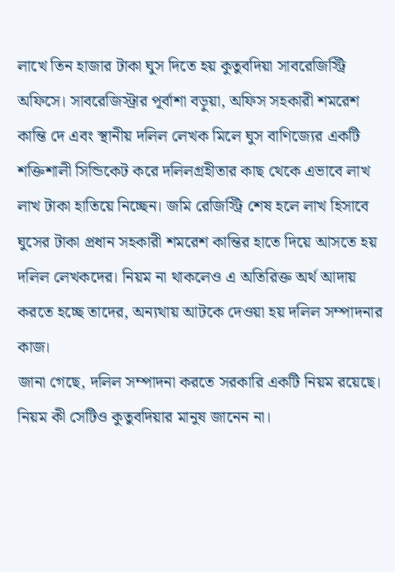লাখে তিন হাজার টাকা ঘুস দিতে হয় কুতুবদিয়া সাবরেজিস্ট্রি অফিসে। সাবরেজিস্ট্রার পূর্বাশা বড়ুয়া, অফিস সহকারী শমরেশ কান্তি দে এবং স্থানীয় দলিল লেখক মিলে ঘুস বাণিজ্যের একটি শক্তিশালী সিন্ডিকেট করে দলিলগ্রহীতার কাছ থেকে এভাবে লাখ লাখ টাকা হাতিয়ে নিচ্ছেন। জমি রেজিস্ট্রি শেষ হলে লাখ হিসাবে ঘুসের টাকা প্রধান সহকারী শমরেশ কান্তির হাতে দিয়ে আসতে হয় দলিল লেখকদের। নিয়ম না থাকলেও এ অতিরিক্ত অর্থ আদায় করতে হচ্ছে তাদের, অন্যথায় আটকে দেওয়া হয় দলিল সম্পাদনার কাজ।
জানা গেছে, দলিল সম্পাদনা করতে সরকারি একটি নিয়ম রয়েছে। নিয়ম কী সেটিও কুতুবদিয়ার মানুষ জানেন না।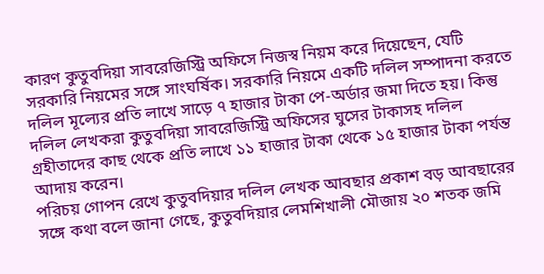কারণ কুতুবদিয়া সাবরেজিস্ট্রি অফিসে নিজস্ব নিয়ম করে দিয়েছেন, যেটি সরকারি নিয়মের সঙ্গে সাংঘর্ষিক। সরকারি নিয়মে একটি দলিল সম্পাদনা করতে দলিল মূল্যের প্রতি লাখে সাড়ে ৭ হাজার টাকা পে-অর্ডার জমা দিতে হয়। কিন্তু দলিল লেখকরা কুতুবদিয়া সাবরেজিস্ট্রি অফিসের ঘুসের টাকাসহ দলিল গ্রহীতাদের কাছ থেকে প্রতি লাখে ১১ হাজার টাকা থেকে ১৫ হাজার টাকা পর্যন্ত আদায় করেন।
পরিচয় গোপন রেখে কুতুবদিয়ার দলিল লেখক আবছার প্রকাশ বড় আবছারের সঙ্গে কথা বলে জানা গেছে, কুতুবদিয়ার লেমশিখালী মৌজায় ২০ শতক জমি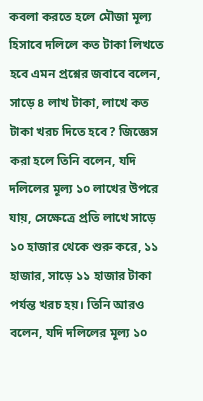কবলা করতে হলে মৌজা মূল্য হিসাবে দলিলে কত টাকা লিখতে হবে এমন প্রশ্নের জবাবে বলেন, সাড়ে ৪ লাখ টাকা, লাখে কত টাকা খরচ দিতে হবে? জিজ্ঞেস করা হলে তিনি বলেন, যদি দলিলের মূল্য ১০ লাখের উপরে যায়, সেক্ষেত্রে প্রতি লাখে সাড়ে ১০ হাজার থেকে শুরু করে, ১১ হাজার, সাড়ে ১১ হাজার টাকা পর্যন্ত খরচ হয়। তিনি আরও বলেন, যদি দলিলের মূল্য ১০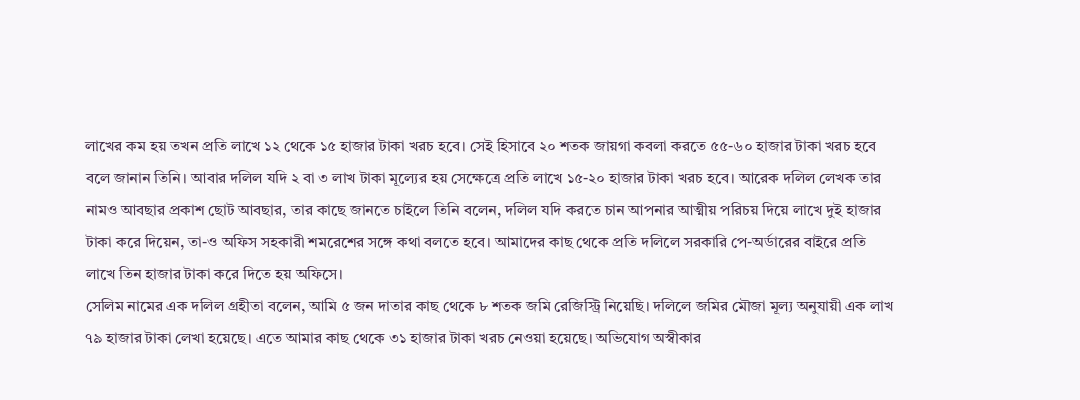লাখের কম হয় তখন প্রতি লাখে ১২ থেকে ১৫ হাজার টাকা খরচ হবে। সেই হিসাবে ২০ শতক জায়গা কবলা করতে ৫৫-৬০ হাজার টাকা খরচ হবে বলে জানান তিনি। আবার দলিল যদি ২ বা ৩ লাখ টাকা মূল্যের হয় সেক্ষেত্রে প্রতি লাখে ১৫-২০ হাজার টাকা খরচ হবে। আরেক দলিল লেখক তার নামও আবছার প্রকাশ ছোট আবছার, তার কাছে জানতে চাইলে তিনি বলেন, দলিল যদি করতে চান আপনার আত্মীয় পরিচয় দিয়ে লাখে দুই হাজার টাকা করে দিয়েন, তা-ও অফিস সহকারী শমরেশের সঙ্গে কথা বলতে হবে। আমাদের কাছ থেকে প্রতি দলিলে সরকারি পে-অর্ডারের বাইরে প্রতি লাখে তিন হাজার টাকা করে দিতে হয় অফিসে।
সেলিম নামের এক দলিল গ্রহীতা বলেন, আমি ৫ জন দাতার কাছ থেকে ৮ শতক জমি রেজিস্ট্রি নিয়েছি। দলিলে জমির মৌজা মূল্য অনুযায়ী এক লাখ ৭৯ হাজার টাকা লেখা হয়েছে। এতে আমার কাছ থেকে ৩১ হাজার টাকা খরচ নেওয়া হয়েছে। অভিযোগ অস্বীকার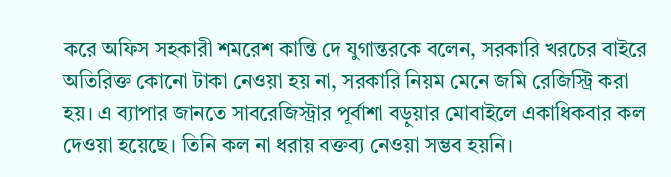করে অফিস সহকারী শমরেশ কান্তি দে যুগান্তরকে বলেন, সরকারি খরচের বাইরে অতিরিক্ত কোনো টাকা নেওয়া হয় না, সরকারি নিয়ম মেনে জমি রেজিস্ট্রি করা হয়। এ ব্যাপার জানতে সাবরেজিস্ট্রার পূর্বাশা বড়ুয়ার মোবাইলে একাধিকবার কল দেওয়া হয়েছে। তিনি কল না ধরায় বক্তব্য নেওয়া সম্ভব হয়নি।